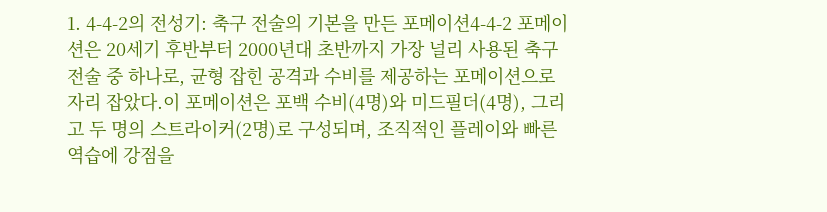1. 4-4-2의 전성기: 축구 전술의 기본을 만든 포메이션4-4-2 포메이션은 20세기 후반부터 2000년대 초반까지 가장 널리 사용된 축구 전술 중 하나로, 균형 잡힌 공격과 수비를 제공하는 포메이션으로 자리 잡았다.이 포메이션은 포백 수비(4명)와 미드필더(4명), 그리고 두 명의 스트라이커(2명)로 구성되며, 조직적인 플레이와 빠른 역습에 강점을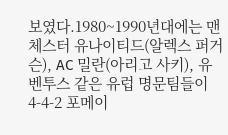보였다.1980~1990년대에는 맨체스터 유나이티드(알렉스 퍼거슨), AC 밀란(아리고 사키), 유벤투스 같은 유럽 명문팀들이 4-4-2 포메이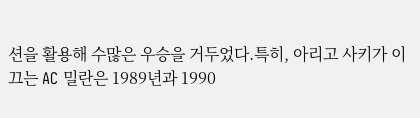션을 활용해 수많은 우승을 거두었다.특히, 아리고 사키가 이끄는 AC 밀란은 1989년과 1990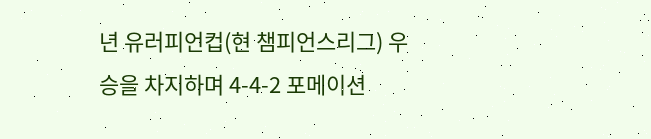년 유러피언컵(현 챔피언스리그) 우승을 차지하며 4-4-2 포메이션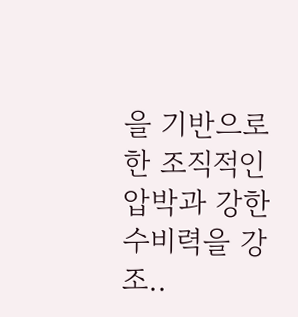을 기반으로 한 조직적인 압박과 강한 수비력을 강조..